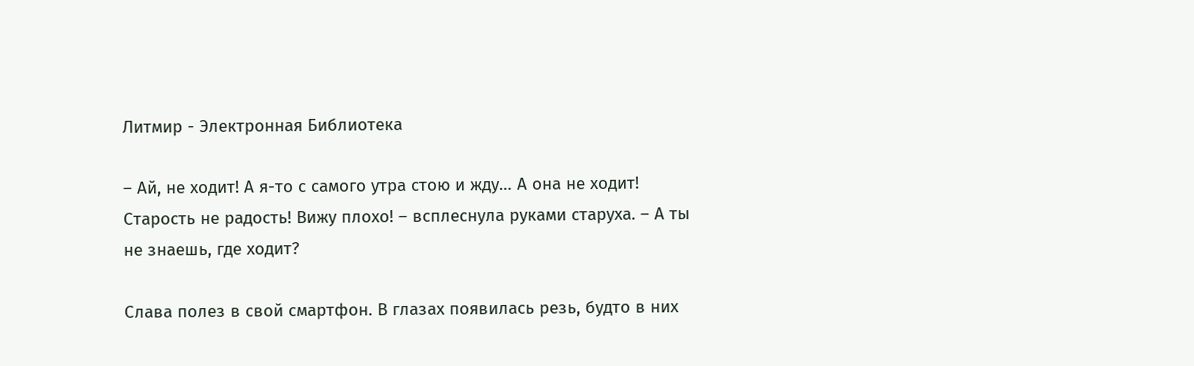Литмир - Электронная Библиотека

– Ай, не ходит! А я-то с самого утра стою и жду… А она не ходит! Старость не радость! Вижу плохо! – всплеснула руками старуха. – А ты не знаешь, где ходит?

Слава полез в свой смартфон. В глазах появилась резь, будто в них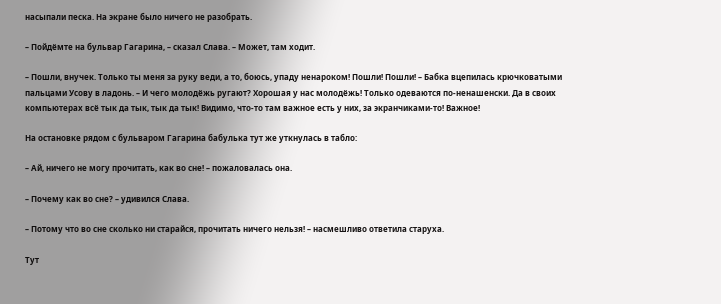насыпали песка. На экране было ничего не разобрать.

– Пойдёмте на бульвар Гагарина, – сказал Слава. – Может, там ходит.

– Пошли, внучек. Только ты меня за руку веди, а то, боюсь, упаду ненароком! Пошли! Пошли! – Бабка вцепилась крючковатыми пальцами Усову в ладонь. – И чего молодёжь ругают? Хорошая у нас молодёжь! Только одеваются по-ненашенски. Да в своих компьютерах всё тык да тык, тык да тык! Видимо, что-то там важное есть у них, за экранчиками-то! Важное!

На остановке рядом с бульваром Гагарина бабулька тут же уткнулась в табло:

– Ай, ничего не могу прочитать, как во сне! – пожаловалась она.

– Почему как во сне? – удивился Слава.

– Потому что во сне сколько ни старайся, прочитать ничего нельзя! – насмешливо ответила старуха.

Тут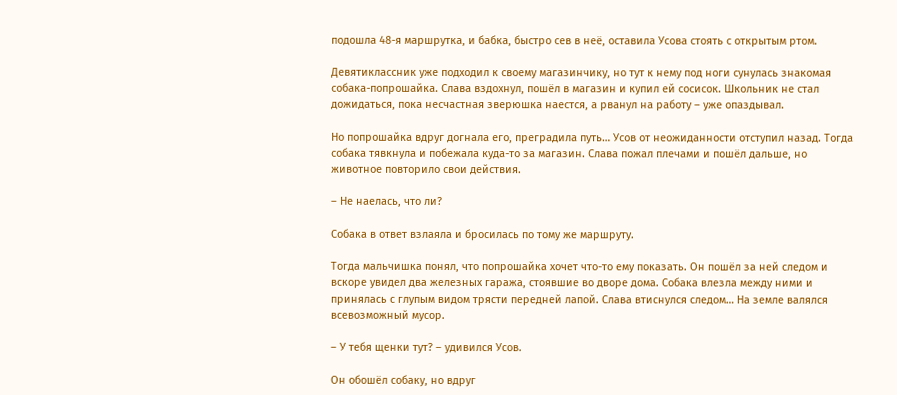подошла 48-я маршрутка, и бабка, быстро сев в неё, оставила Усова стоять с открытым ртом.

Девятиклассник уже подходил к своему магазинчику, но тут к нему под ноги сунулась знакомая собака-попрошайка. Слава вздохнул, пошёл в магазин и купил ей сосисок. Школьник не стал дожидаться, пока несчастная зверюшка наестся, а рванул на работу – уже опаздывал.

Но попрошайка вдруг догнала его, преградила путь… Усов от неожиданности отступил назад. Тогда собака тявкнула и побежала куда-то за магазин. Слава пожал плечами и пошёл дальше, но животное повторило свои действия.

– Не наелась, что ли?

Собака в ответ взлаяла и бросилась по тому же маршруту.

Тогда мальчишка понял, что попрошайка хочет что-то ему показать. Он пошёл за ней следом и вскоре увидел два железных гаража, стоявшие во дворе дома. Собака влезла между ними и принялась с глупым видом трясти передней лапой. Слава втиснулся следом… На земле валялся всевозможный мусор.

– У тебя щенки тут? – удивился Усов.

Он обошёл собаку, но вдруг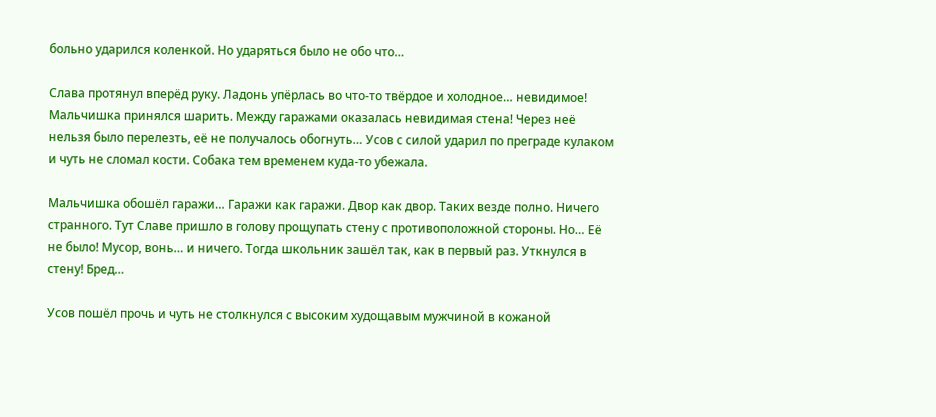больно ударился коленкой. Но ударяться было не обо что…

Слава протянул вперёд руку. Ладонь упёрлась во что-то твёрдое и холодное… невидимое! Мальчишка принялся шарить. Между гаражами оказалась невидимая стена! Через неё нельзя было перелезть, её не получалось обогнуть… Усов с силой ударил по преграде кулаком и чуть не сломал кости. Собака тем временем куда-то убежала.

Мальчишка обошёл гаражи… Гаражи как гаражи. Двор как двор. Таких везде полно. Ничего странного. Тут Славе пришло в голову прощупать стену с противоположной стороны. Но… Её не было! Мусор, вонь… и ничего. Тогда школьник зашёл так, как в первый раз. Уткнулся в стену! Бред…

Усов пошёл прочь и чуть не столкнулся с высоким худощавым мужчиной в кожаной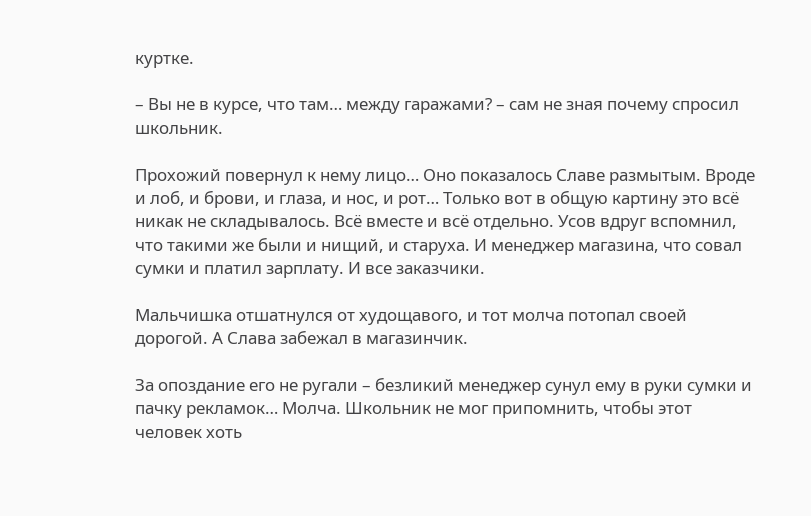куртке.

– Вы не в курсе, что там… между гаражами? – сам не зная почему спросил школьник.

Прохожий повернул к нему лицо… Оно показалось Славе размытым. Вроде и лоб, и брови, и глаза, и нос, и рот… Только вот в общую картину это всё никак не складывалось. Всё вместе и всё отдельно. Усов вдруг вспомнил, что такими же были и нищий, и старуха. И менеджер магазина, что совал сумки и платил зарплату. И все заказчики.

Мальчишка отшатнулся от худощавого, и тот молча потопал своей дорогой. А Слава забежал в магазинчик.

За опоздание его не ругали – безликий менеджер сунул ему в руки сумки и пачку рекламок… Молча. Школьник не мог припомнить, чтобы этот человек хоть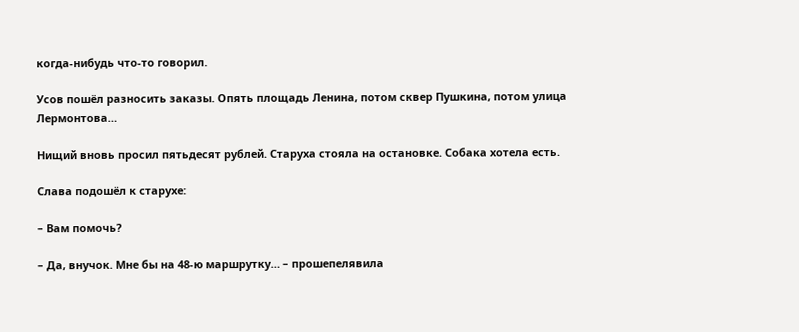когда-нибудь что-то говорил.

Усов пошёл разносить заказы. Опять площадь Ленина, потом сквер Пушкина, потом улица Лермонтова…

Нищий вновь просил пятьдесят рублей. Старуха стояла на остановке. Собака хотела есть.

Слава подошёл к старухе:

– Вам помочь?

– Да, внучок. Мне бы на 48-ю маршрутку… – прошепелявила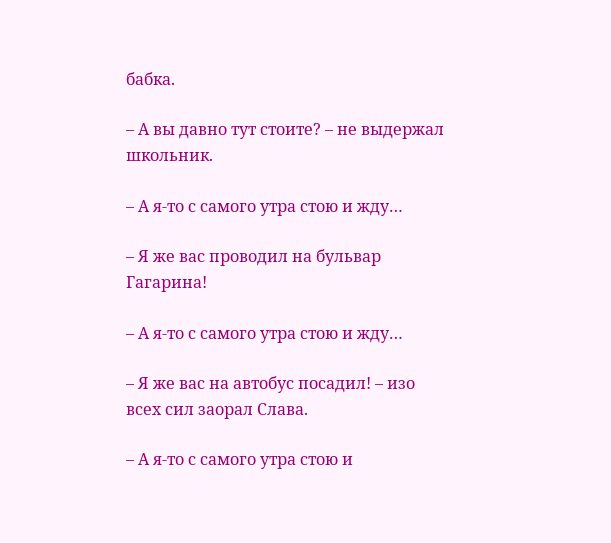бабка.

– А вы давно тут стоите? – не выдержал школьник.

– А я-то с самого утра стою и жду…

– Я же вас проводил на бульвар Гагарина!

– А я-то с самого утра стою и жду…

– Я же вас на автобус посадил! – изо всех сил заорал Слава.

– А я-то с самого утра стою и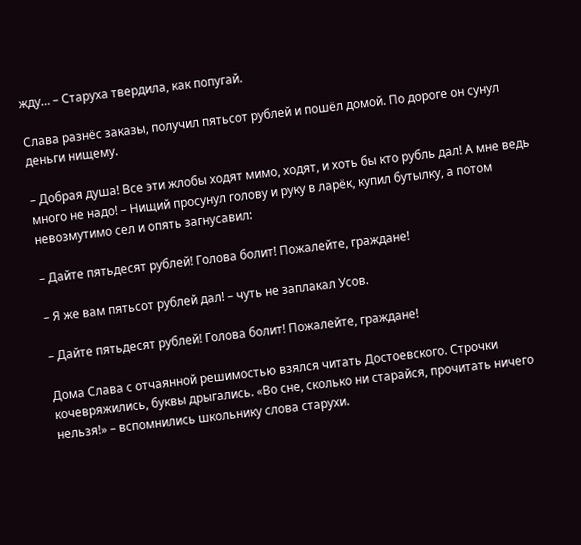жду… – Старуха твердила, как попугай.

Слава разнёс заказы, получил пятьсот рублей и пошёл домой. По дороге он сунул деньги нищему.

– Добрая душа! Все эти жлобы ходят мимо, ходят, и хоть бы кто рубль дал! А мне ведь много не надо! – Нищий просунул голову и руку в ларёк, купил бутылку, а потом невозмутимо сел и опять загнусавил:

– Дайте пятьдесят рублей! Голова болит! Пожалейте, граждане!

– Я же вам пятьсот рублей дал! – чуть не заплакал Усов.

– Дайте пятьдесят рублей! Голова болит! Пожалейте, граждане!

Дома Слава с отчаянной решимостью взялся читать Достоевского. Строчки кочевряжились, буквы дрыгались. «Во сне, сколько ни старайся, прочитать ничего нельзя!» – вспомнились школьнику слова старухи.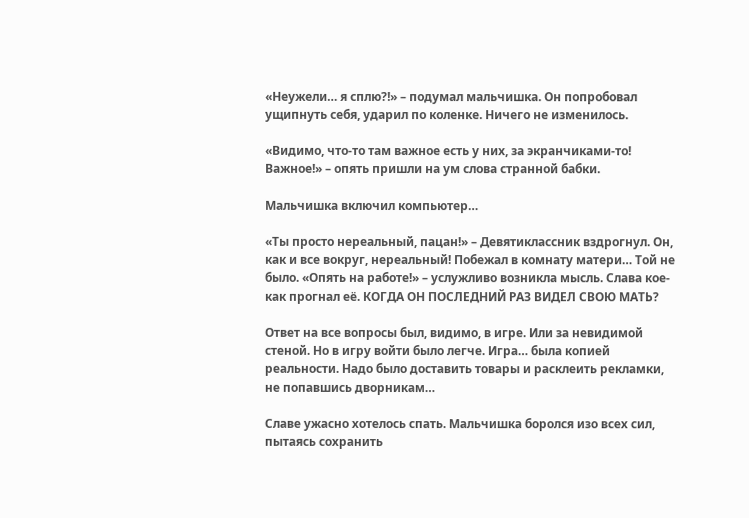«Неужели… я сплю?!» – подумал мальчишка. Он попробовал ущипнуть себя, ударил по коленке. Ничего не изменилось.

«Видимо, что-то там важное есть у них, за экранчиками-то! Важное!» – опять пришли на ум слова странной бабки.

Мальчишка включил компьютер…

«Ты просто нереальный, пацан!» – Девятиклассник вздрогнул. Он, как и все вокруг, нереальный! Побежал в комнату матери… Той не было. «Опять на работе!» – услужливо возникла мысль. Слава кое-как прогнал её. КОГДА ОН ПОСЛЕДНИЙ РАЗ ВИДЕЛ СВОЮ МАТЬ?

Ответ на все вопросы был, видимо, в игре. Или за невидимой стеной. Но в игру войти было легче. Игра… была копией реальности. Надо было доставить товары и расклеить рекламки, не попавшись дворникам…

Славе ужасно хотелось спать. Мальчишка боролся изо всех сил, пытаясь сохранить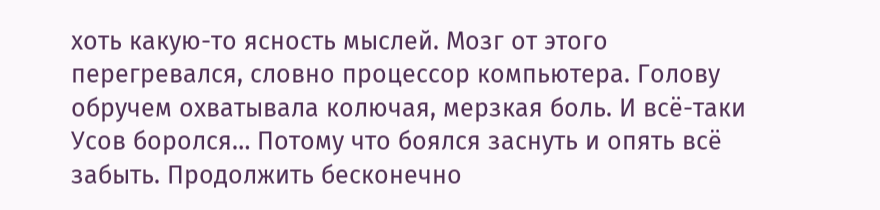хоть какую-то ясность мыслей. Мозг от этого перегревался, словно процессор компьютера. Голову обручем охватывала колючая, мерзкая боль. И всё-таки Усов боролся… Потому что боялся заснуть и опять всё забыть. Продолжить бесконечно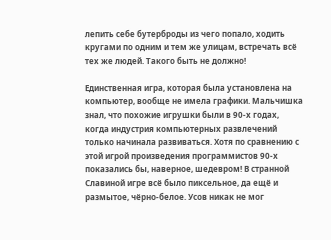лепить себе бутерброды из чего попало, ходить кругами по одним и тем же улицам, встречать всё тех же людей. Такого быть не должно!

Единственная игра, которая была установлена на компьютер, вообще не имела графики. Мальчишка знал, что похожие игрушки были в 90-х годах, когда индустрия компьютерных развлечений только начинала развиваться. Хотя по сравнению с этой игрой произведения программистов 90-х показались бы, наверное, шедевром! В странной Славиной игре всё было пиксельное, да ещё и размытое, чёрно-белое. Усов никак не мог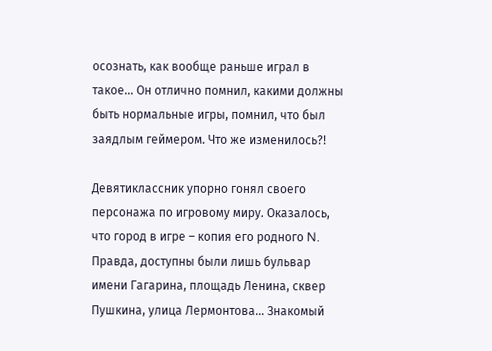осознать, как вообще раньше играл в такое… Он отлично помнил, какими должны быть нормальные игры, помнил, что был заядлым геймером. Что же изменилось?!

Девятиклассник упорно гонял своего персонажа по игровому миру. Оказалось, что город в игре – копия его родного N. Правда, доступны были лишь бульвар имени Гагарина, площадь Ленина, сквер Пушкина, улица Лермонтова… Знакомый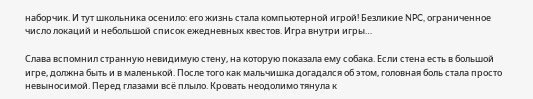наборчик. И тут школьника осенило: его жизнь стала компьютерной игрой! Безликие NPC, ограниченное число локаций и небольшой список ежедневных квестов. Игра внутри игры…

Слава вспомнил странную невидимую стену, на которую показала ему собака. Если стена есть в большой игре, должна быть и в маленькой. После того как мальчишка догадался об этом, головная боль стала просто невыносимой. Перед глазами всё плыло. Кровать неодолимо тянула к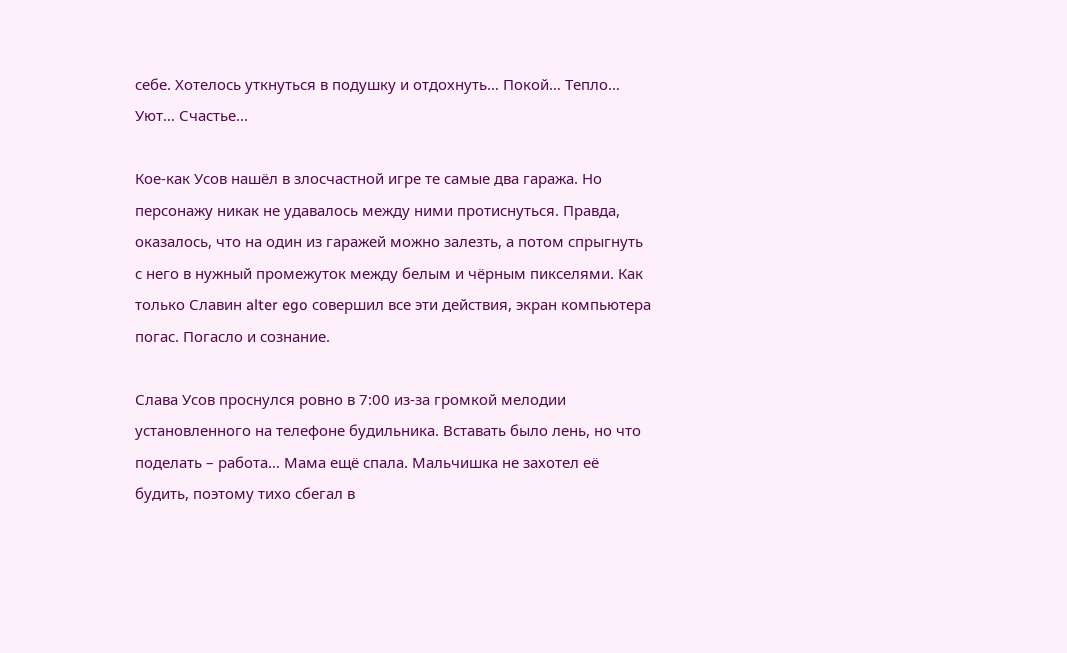себе. Хотелось уткнуться в подушку и отдохнуть… Покой… Тепло… Уют… Счастье…

Кое-как Усов нашёл в злосчастной игре те самые два гаража. Но персонажу никак не удавалось между ними протиснуться. Правда, оказалось, что на один из гаражей можно залезть, а потом спрыгнуть с него в нужный промежуток между белым и чёрным пикселями. Как только Славин alter ego совершил все эти действия, экран компьютера погас. Погасло и сознание.

Слава Усов проснулся ровно в 7:00 из-за громкой мелодии установленного на телефоне будильника. Вставать было лень, но что поделать – работа… Мама ещё спала. Мальчишка не захотел её будить, поэтому тихо сбегал в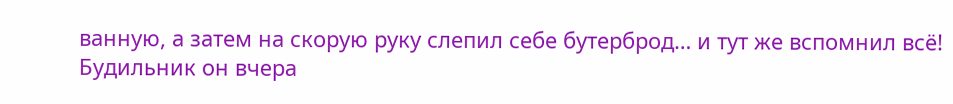ванную, а затем на скорую руку слепил себе бутерброд… и тут же вспомнил всё! Будильник он вчера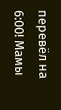перевёл на 6:00! Мамы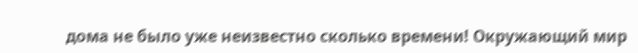дома не было уже неизвестно сколько времени! Окружающий мир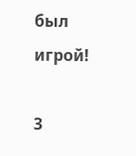был игрой!

3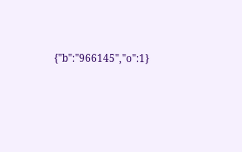{"b":"966145","o":1}